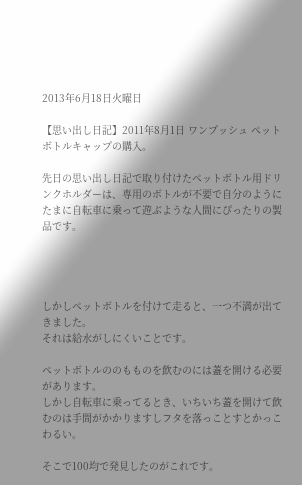2013年6月18日火曜日

【思い出し日記】2011年8月1日 ワンプッシュ ペットボトルキャップの購入。

先日の思い出し日記で取り付けたペットボトル用ドリンクホルダーは、専用のボトルが不要で自分のようにたまに自転車に乗って遊ぶような人間にぴったりの製品です。




しかしペットボトルを付けて走ると、一つ不満が出てきました。
それは給水がしにくいことです。

ペットボトルののもものを飲むのには蓋を開ける必要があります。
しかし自転車に乗ってるとき、いちいち蓋を開けて飲むのは手間がかかりますしフタを落っことすとかっこわるい。

そこで100均で発見したのがこれです。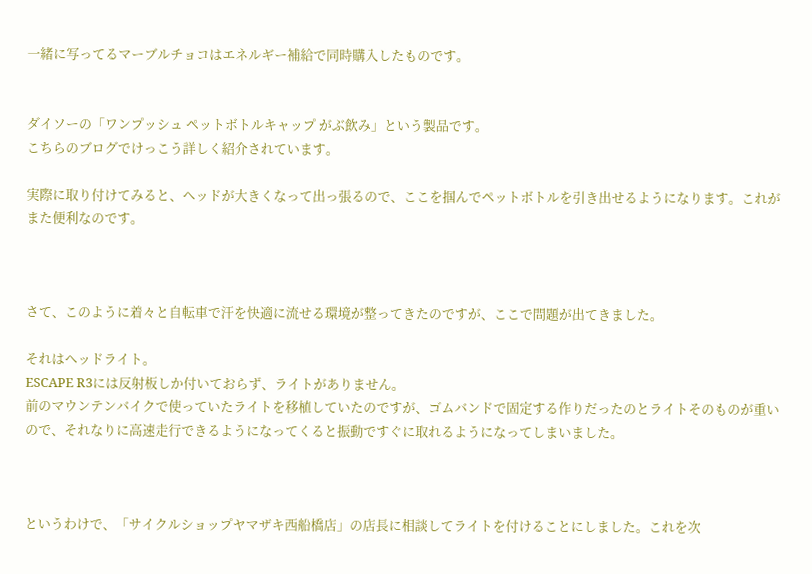一緒に写ってるマーブルチョコはエネルギー補給で同時購入したものです。


ダイソーの「ワンプッシュ ペットボトルキャップ がぶ飲み」という製品です。
こちらのブログでけっこう詳しく紹介されています。

実際に取り付けてみると、ヘッドが大きくなって出っ張るので、ここを掴んでペットボトルを引き出せるようになります。これがまた便利なのです。



さて、このように着々と自転車で汗を快適に流せる環境が整ってきたのですが、ここで問題が出てきました。

それはヘッドライト。
ESCAPE R3には反射板しか付いておらず、ライトがありません。
前のマウンテンバイクで使っていたライトを移植していたのですが、ゴムバンドで固定する作りだったのとライトそのものが重いので、それなりに高速走行できるようになってくると振動ですぐに取れるようになってしまいました。



というわけで、「サイクルショップヤマザキ西船橋店」の店長に相談してライトを付けることにしました。これを次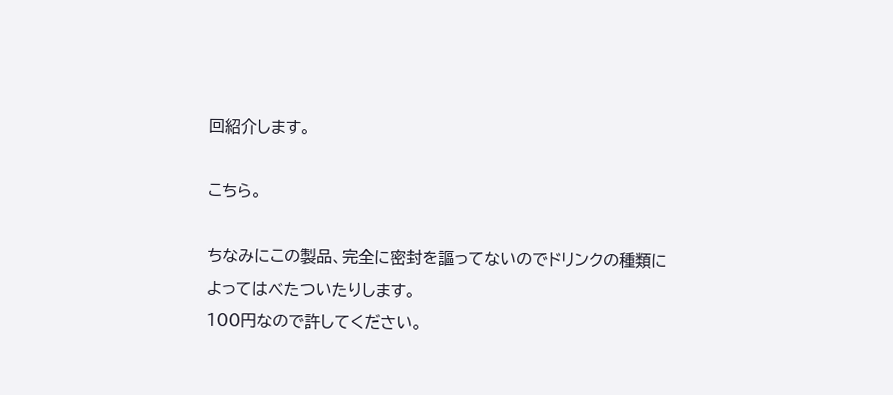回紹介します。

こちら。

ちなみにこの製品、完全に密封を謳ってないのでドリンクの種類によってはべたついたりします。
100円なので許してください。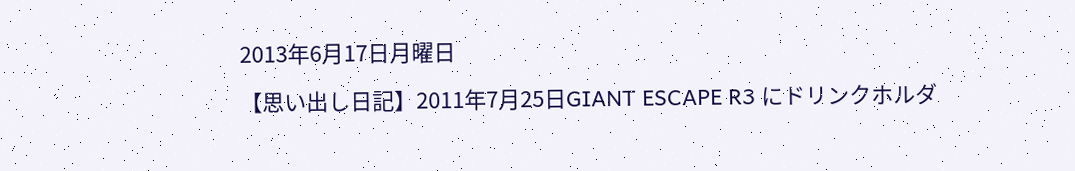2013年6月17日月曜日

【思い出し日記】2011年7月25日GIANT ESCAPE R3 にドリンクホルダ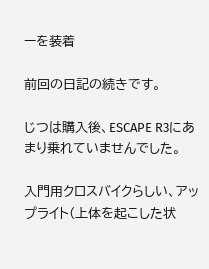ーを装着

前回の日記の続きです。

じつは購入後、ESCAPE R3にあまり乗れていませんでした。

入門用クロスバイクらしい、アップライト(上体を起こした状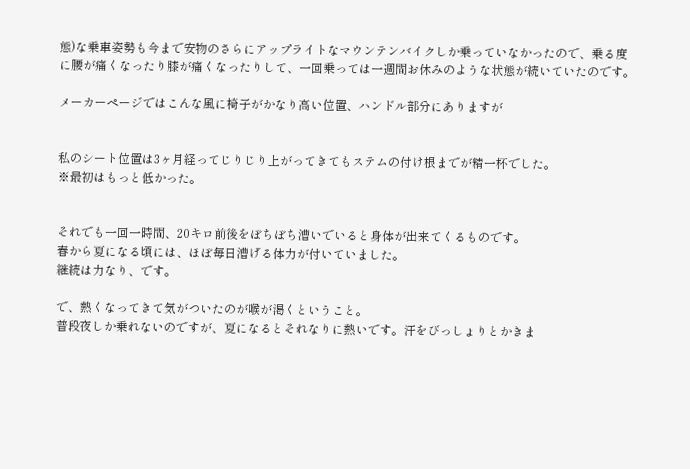態)な乗車姿勢も今まで安物のさらにアップライトなマウンテンバイクしか乗っていなかったので、乗る度に腰が痛くなったり膝が痛くなったりして、一回乗っては一週間お休みのような状態が続いていたのです。

メーカーページではこんな風に椅子がかなり高い位置、ハンドル部分にありますが


私のシート位置は3ヶ月経ってじりじり上がってきてもステムの付け根までが精一杯でした。
※最初はもっと低かった。


それでも一回一時間、20キロ前後をぼちぼち漕いでいると身体が出来てくるものです。
春から夏になる頃には、ほぼ毎日漕げる体力が付いていました。
継続は力なり、です。

で、熱くなってきて気がついたのが喉が渇くということ。
普段夜しか乗れないのですが、夏になるとそれなりに熱いです。汗をびっしょりとかきま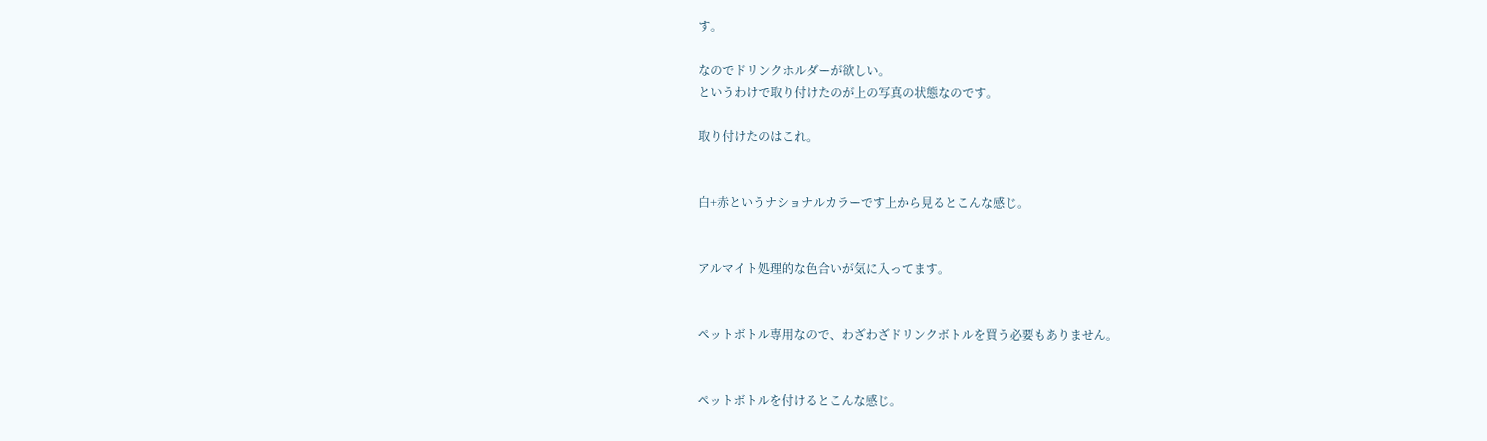す。

なのでドリンクホルダーが欲しい。
というわけで取り付けたのが上の写真の状態なのです。

取り付けたのはこれ。


白+赤というナショナルカラーです上から見るとこんな感じ。


アルマイト処理的な色合いが気に入ってます。


ペットボトル専用なので、わざわざドリンクボトルを買う必要もありません。


ペットボトルを付けるとこんな感じ。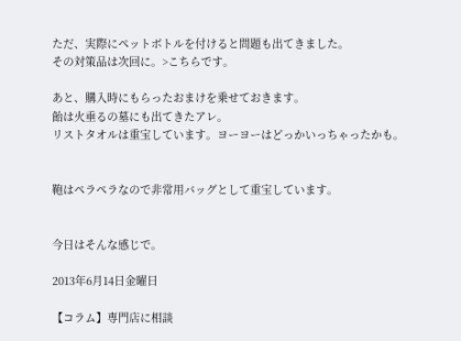ただ、実際にペットボトルを付けると問題も出てきました。
その対策品は次回に。>こちらです。

あと、購入時にもらったおまけを乗せておきます。
飴は火垂るの墓にも出てきたアレ。
リストタオルは重宝しています。ヨーヨーはどっかいっちゃったかも。


鞄はペラペラなので非常用バッグとして重宝しています。


今日はそんな感じで。

2013年6月14日金曜日

【コラム】専門店に相談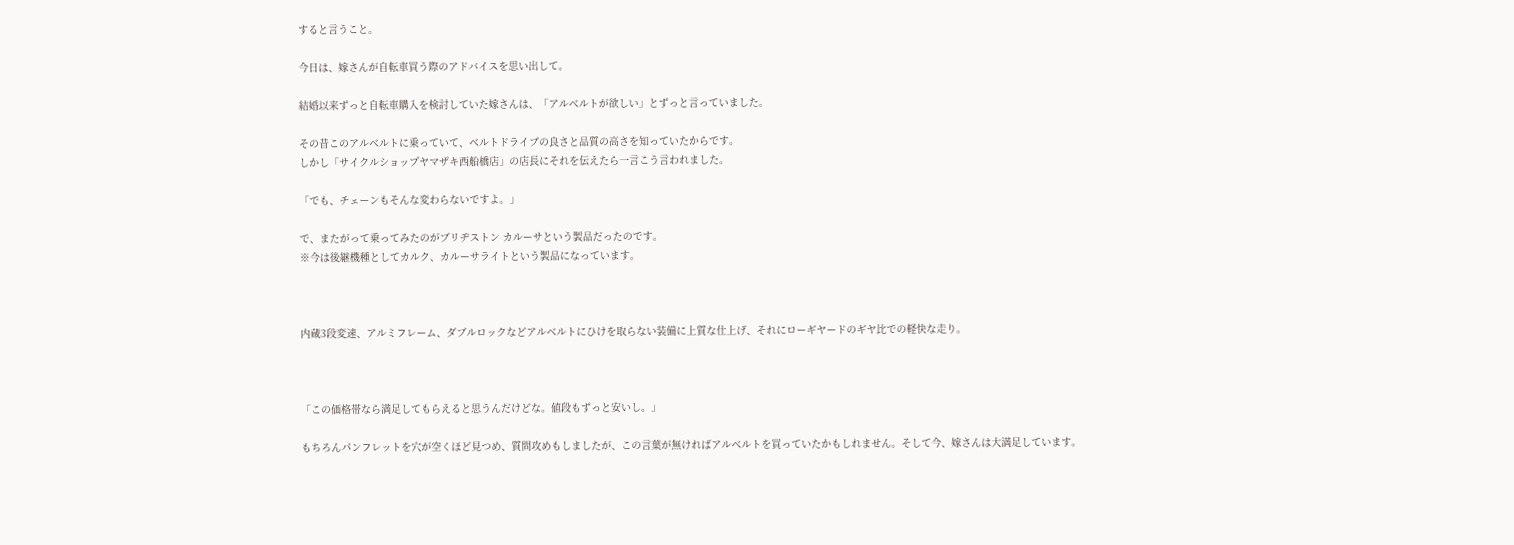すると言うこと。

今日は、嫁さんが自転車買う際のアドバイスを思い出して。

結婚以来ずっと自転車購入を検討していた嫁さんは、「アルベルトが欲しい」とずっと言っていました。

その昔このアルベルトに乗っていて、ベルトドライブの良さと品質の高さを知っていたからです。
しかし「サイクルショップヤマザキ西船橋店」の店長にそれを伝えたら一言こう言われました。

「でも、チェーンもそんな変わらないですよ。」

で、またがって乗ってみたのがブリヂストン カルーサという製品だったのです。
※今は後継機種としてカルク、カルーサライトという製品になっています。



内蔵3段変速、アルミフレーム、ダブルロックなどアルベルトにひけを取らない装備に上質な仕上げ、それにローギヤードのギヤ比での軽快な走り。



「この価格帯なら満足してもらえると思うんだけどな。値段もずっと安いし。」

もちろんパンフレットを穴が空くほど見つめ、質問攻めもしましたが、この言葉が無ければアルベルトを買っていたかもしれません。そして今、嫁さんは大満足しています。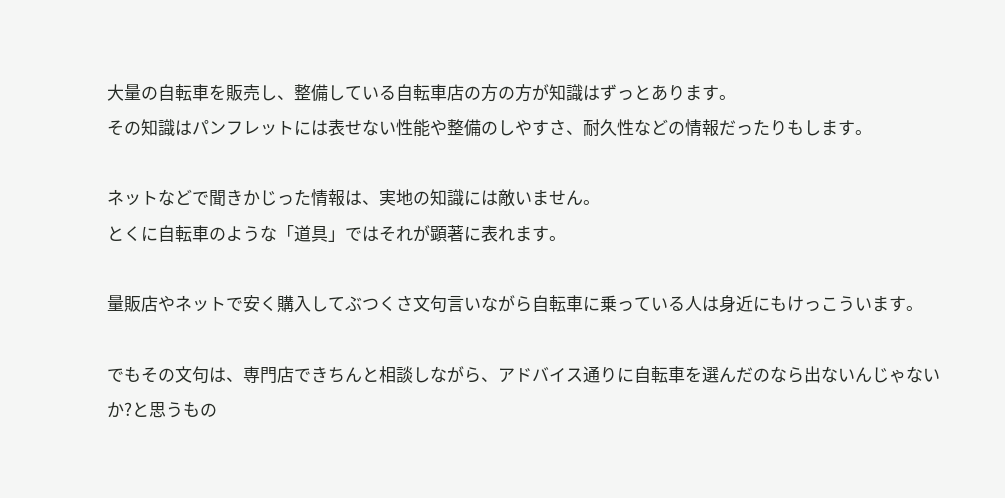大量の自転車を販売し、整備している自転車店の方の方が知識はずっとあります。
その知識はパンフレットには表せない性能や整備のしやすさ、耐久性などの情報だったりもします。

ネットなどで聞きかじった情報は、実地の知識には敵いません。
とくに自転車のような「道具」ではそれが顕著に表れます。

量販店やネットで安く購入してぶつくさ文句言いながら自転車に乗っている人は身近にもけっこういます。

でもその文句は、専門店できちんと相談しながら、アドバイス通りに自転車を選んだのなら出ないんじゃないか?と思うもの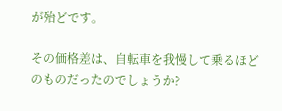が殆どです。

その価格差は、自転車を我慢して乗るほどのものだったのでしょうか?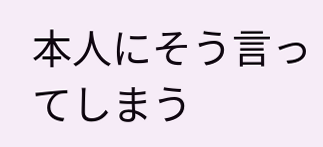本人にそう言ってしまう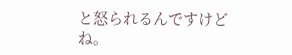と怒られるんですけどね。